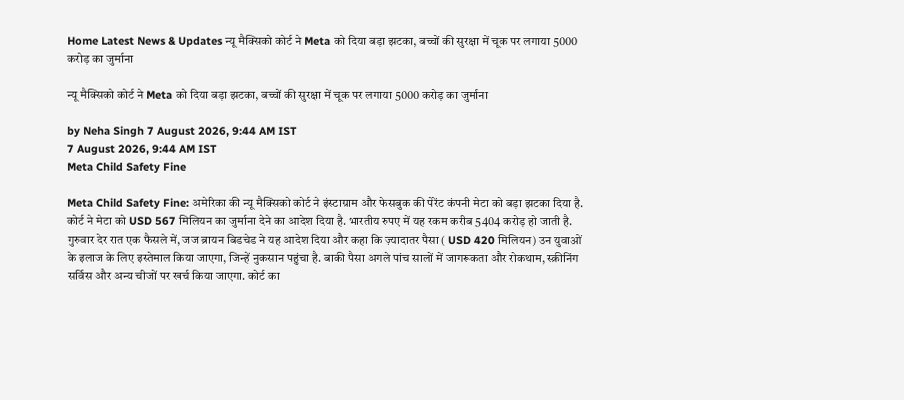Home Latest News & Updates न्यू मैक्सिको कोर्ट ने Meta को दिया बड़ा झटका, बच्चों की सुरक्षा में चूक पर लगाया 5000 करोड़ का जुर्माना

न्यू मैक्सिको कोर्ट ने Meta को दिया बड़ा झटका, बच्चों की सुरक्षा में चूक पर लगाया 5000 करोड़ का जुर्माना

by Neha Singh 7 August 2026, 9:44 AM IST
7 August 2026, 9:44 AM IST
Meta Child Safety Fine

Meta Child Safety Fine: अमेरिका की न्यू मैक्सिको कोर्ट ने इंस्टाग्राम और फेसबुक की पेरेंट कंपनी मेटा को बड़ा झटका दिया है. कोर्ट ने मेटा को USD 567 मिलियन का जुर्माना देने का आदेश दिया है. भारतीय रुपए में यह रकम करीब 5404 करोड़ हो जाती है. गुरुवार देर रात एक फैसले में, जज ब्रायन बिडचेड ने यह आदेश दिया और कहा कि ज़्यादातर पैसा ( USD 420 मिलियन) उन युवाओं के इलाज के लिए इस्तेमाल किया जाएगा, जिन्हें नुकसान पहुंचा है. बाकी पैसा अगले पांच सालों में जागरूकता और रोकथाम, स्क्रीनिंग सर्विस और अन्य चीजों पर खर्च किया जाएगा. कोर्ट का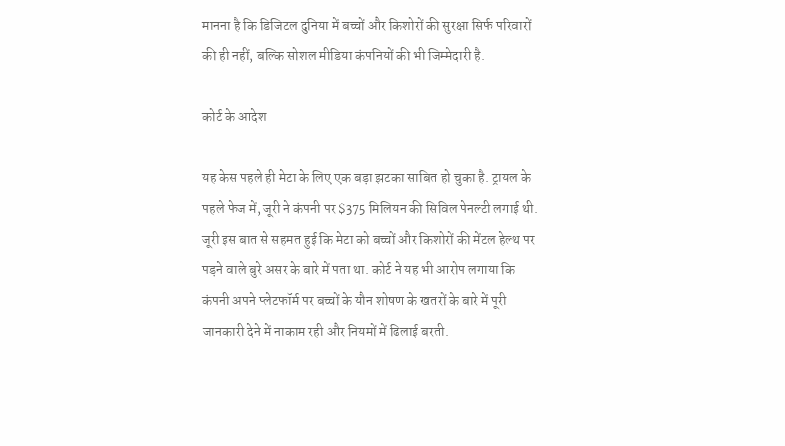मानना है कि डिजिटल दुनिया में बच्चों और किशोरों की सुरक्षा सिर्फ परिवारों की ही नहीं, बल्कि सोशल मीडिया कंपनियों की भी जिम्मेदारी है.

कोर्ट के आदेश

यह केस पहले ही मेटा के लिए एक बड़ा झटका साबित हो चुका है. ट्रायल के पहले फेज में, जूरी ने कंपनी पर $375 मिलियन की सिविल पेनल्टी लगाई थी. जूरी इस बात से सहमत हुई कि मेटा को बच्चों और किशोरों की मेंटल हेल्थ पर पड़ने वाले बुरे असर के बारे में पता था. कोर्ट ने यह भी आरोप लगाया कि कंपनी अपने प्लेटफॉर्म पर बच्चों के यौन शोषण के खतरों के बारे में पूरी जानकारी देने में नाकाम रही और नियमों में ढिलाई बरती.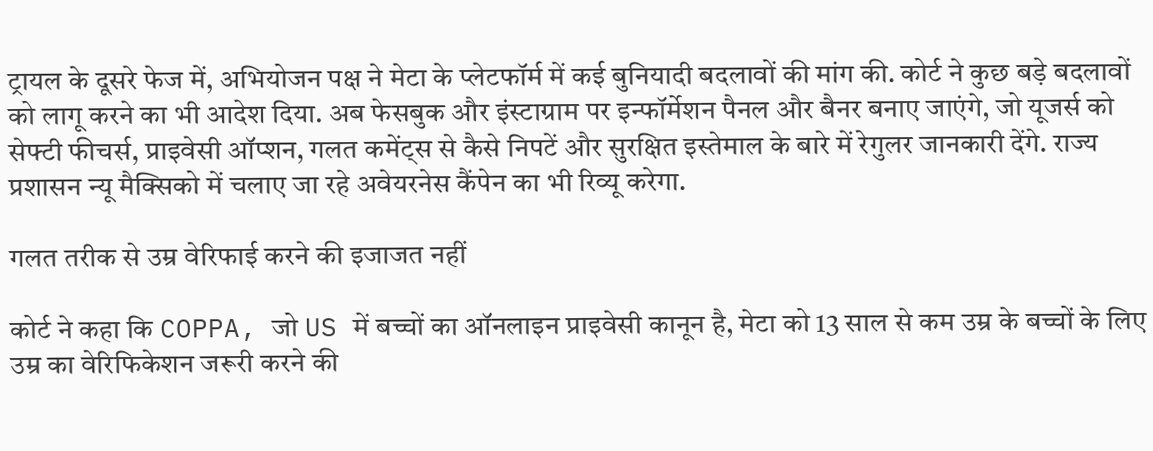ट्रायल के दूसरे फेज में, अभियोजन पक्ष ने मेटा के प्लेटफॉर्म में कई बुनियादी बदलावों की मांग की. कोर्ट ने कुछ बड़े बदलावों को लागू करने का भी आदेश दिया. अब फेसबुक और इंस्टाग्राम पर इन्फॉर्मेशन पैनल और बैनर बनाए जाएंगे, जो यूजर्स को सेफ्टी फीचर्स, प्राइवेसी ऑप्शन, गलत कमेंट्स से कैसे निपटें और सुरक्षित इस्तेमाल के बारे में रेगुलर जानकारी देंगे. राज्य प्रशासन न्यू मैक्सिको में चलाए जा रहे अवेयरनेस कैंपेन का भी रिव्यू करेगा.

गलत तरीक से उम्र वेरिफाई करने की इजाजत नहीं

कोर्ट ने कहा कि COPPA, जो US में बच्चों का ऑनलाइन प्राइवेसी कानून है, मेटा को 13 साल से कम उम्र के बच्चों के लिए उम्र का वेरिफिकेशन जरूरी करने की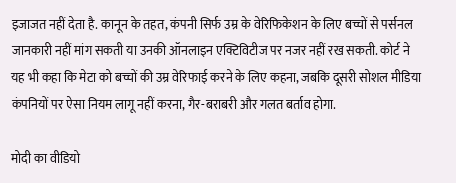इजाजत नहीं देता है. कानून के तहत, कंपनी सिर्फ उम्र के वेरिफिकेशन के लिए बच्चों से पर्सनल जानकारी नहीं मांग सकती या उनकी ऑनलाइन एक्टिविटीज पर नजर नहीं रख सकती. कोर्ट ने यह भी कहा कि मेटा को बच्चों की उम्र वेरिफाई करने के लिए कहना, जबकि दूसरी सोशल मीडिया कंपनियों पर ऐसा नियम लागू नहीं करना, गैर-बराबरी और गलत बर्ताव होगा.

मोदी का वीडियो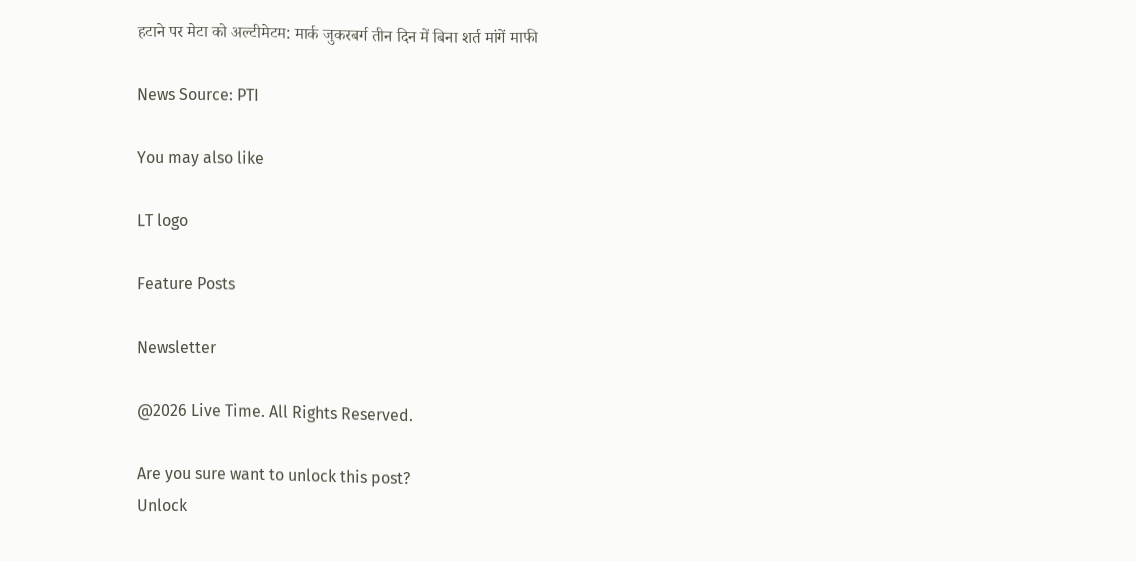हटाने पर मेटा को अल्टीमेटम: मार्क जुकरबर्ग तीन दिन में बिना शर्त मांगें माफी

News Source: PTI

You may also like

LT logo

Feature Posts

Newsletter

@2026 Live Time. All Rights Reserved.

Are you sure want to unlock this post?
Unlock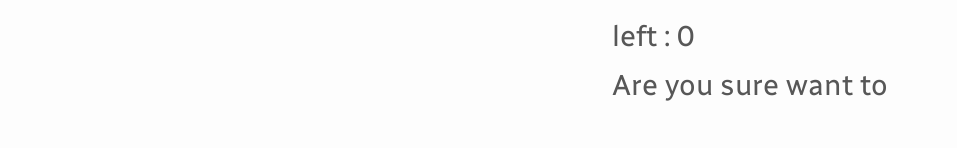left : 0
Are you sure want to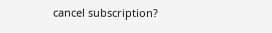cancel subscription?